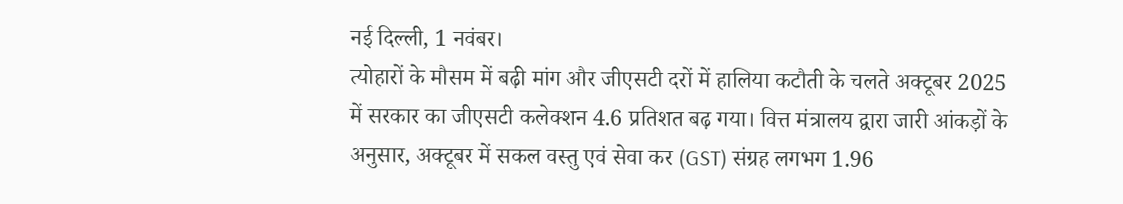नई दिल्ली, 1 नवंबर।
त्योहारों के मौसम में बढ़ी मांग और जीएसटी दरों में हालिया कटौती के चलते अक्टूबर 2025 में सरकार का जीएसटी कलेक्शन 4.6 प्रतिशत बढ़ गया। वित्त मंत्रालय द्वारा जारी आंकड़ों के अनुसार, अक्टूबर में सकल वस्तु एवं सेवा कर (GST) संग्रह लगभग 1.96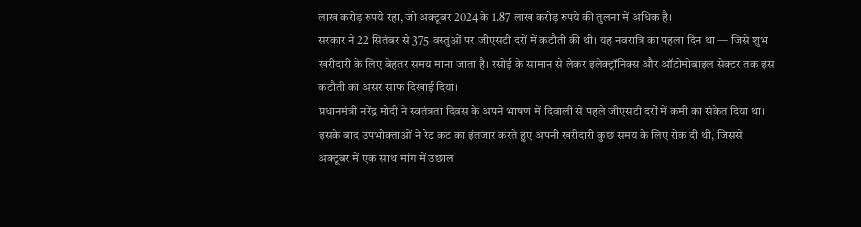लाख करोड़ रुपये रहा, जो अक्टूबर 2024 के 1.87 लाख करोड़ रुपये की तुलना में अधिक है।
सरकार ने 22 सितंबर से 375 वस्तुओं पर जीएसटी दरों में कटौती की थी। यह नवरात्रि का पहला दिन था — जिसे शुभ खरीदारी के लिए बेहतर समय माना जाता है। रसोई के सामान से लेकर इलेक्ट्रॉनिक्स और ऑटोमोबाइल सेक्टर तक इस कटौती का असर साफ दिखाई दिया।
प्रधानमंत्री नरेंद्र मोदी ने स्वतंत्रता दिवस के अपने भाषण में दिवाली से पहले जीएसटी दरों में कमी का संकेत दिया था। इसके बाद उपभोक्ताओं ने रेट कट का इंतजार करते हुए अपनी खरीदारी कुछ समय के लिए रोक दी थी, जिससे अक्टूबर में एक साथ मांग में उछाल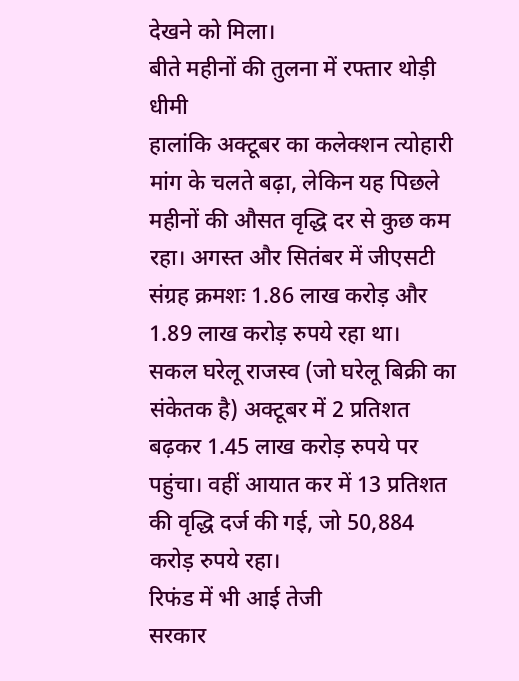देखने को मिला।
बीते महीनों की तुलना में रफ्तार थोड़ी धीमी
हालांकि अक्टूबर का कलेक्शन त्योहारी मांग के चलते बढ़ा, लेकिन यह पिछले महीनों की औसत वृद्धि दर से कुछ कम रहा। अगस्त और सितंबर में जीएसटी संग्रह क्रमशः 1.86 लाख करोड़ और 1.89 लाख करोड़ रुपये रहा था।
सकल घरेलू राजस्व (जो घरेलू बिक्री का संकेतक है) अक्टूबर में 2 प्रतिशत बढ़कर 1.45 लाख करोड़ रुपये पर पहुंचा। वहीं आयात कर में 13 प्रतिशत की वृद्धि दर्ज की गई, जो 50,884 करोड़ रुपये रहा।
रिफंड में भी आई तेजी
सरकार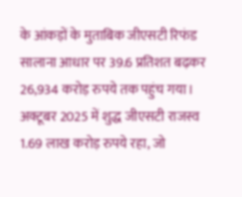के आंकड़ों के मुताबिक जीएसटी रिफंड सालाना आधार पर 39.6 प्रतिशत बढ़कर 26,934 करोड़ रुपये तक पहुंच गया। अक्टूबर 2025 में शुद्ध जीएसटी राजस्व 1.69 लाख करोड़ रुपये रहा, जो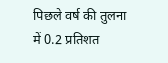पिछले वर्ष की तुलना में 0.2 प्रतिशत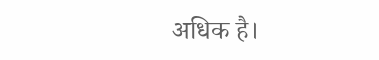अधिक है।